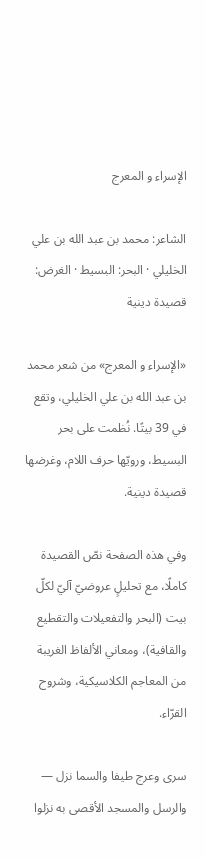الإسراء و المعرج

الشاعر: محمد بن عبد الله بن علي الخليلي · البحر: البسيط · الغرض: قصيدة دينية

«الإسراء و المعرج» من شعر محمد بن عبد الله بن علي الخليلي، وتقع في 39 بيتًا. نُظمت على بحر البسيط، ورويّها حرف اللام، وغرضها قصيدة دينية.

وفي هذه الصفحة نصّ القصيدة كاملًا، مع تحليلٍ عروضيّ آليّ لكلّ بيت (البحر والتفعيلات والتقطيع والقافية)، ومعاني الألفاظ الغريبة من المعاجم الكلاسيكية، وشروح القرّاء.

سرى وعرج طيفا والسما نزل — والرسل والمسجد الأقصى به نزلوا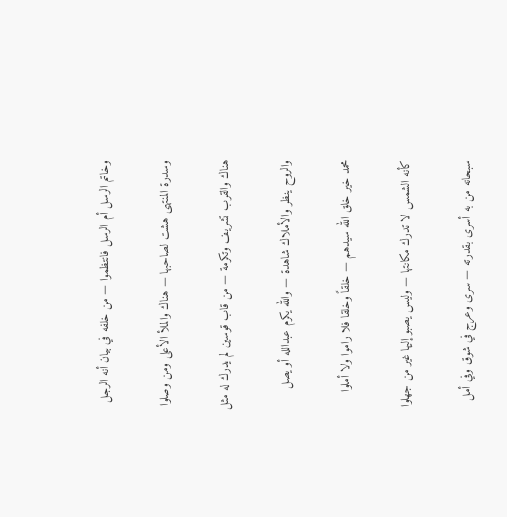وخاتم الرسل أم الرسل فانتظموا — من خلفه في بيان أنه الرجل

وسدرة المنتهى هشت لصاحبها — هناك والملأ الأعلى ومن وصلوا

هناك والقرب تشريف وتكرمة — من قاب قوسين لم يدرك له مثل

والروح ينظر والأملاك شاهدة — والله يكرم عبدالله أو يصل

محمد خير خلق الله سيدهم — خلقاً وخلقا فلا راموا ولا أملوا

كأنه الشمس لا تدرك مكانتها — وليس يصبو إليها غير من جهلوا

سبحانه من به أسرى بقدرته — سرى وعرج في شوق وفي أمل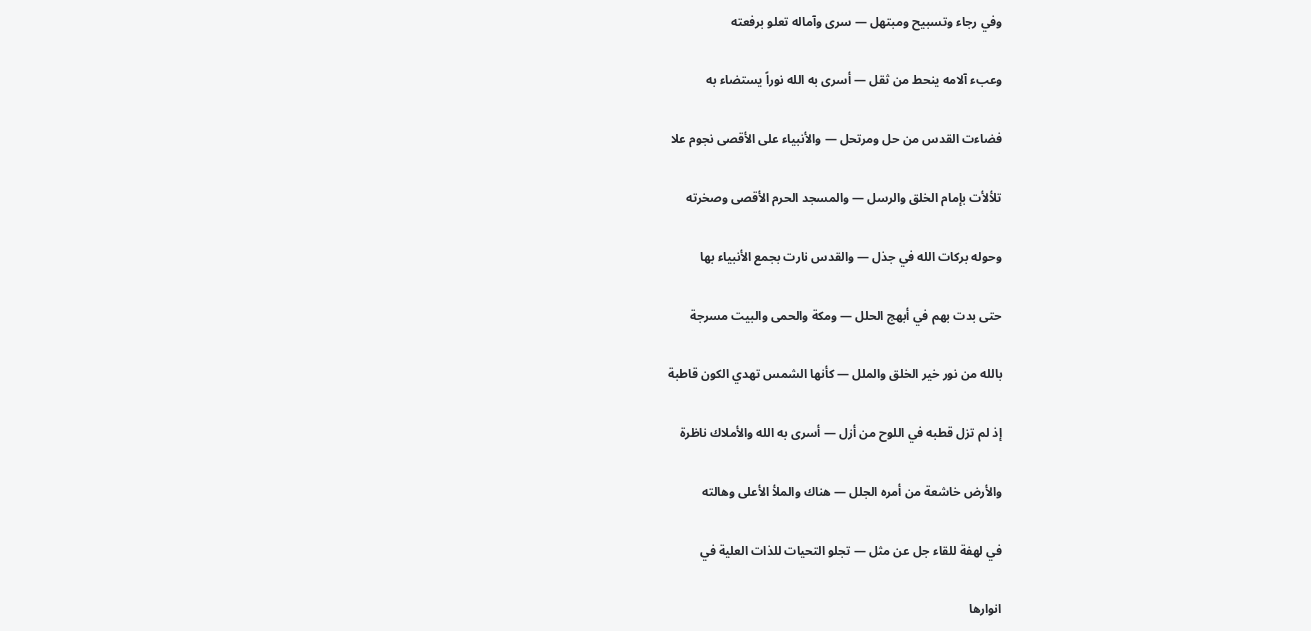وفي رجاء وتسبيح ومبتهل — سرى وآماله تعلو برفعته

وعبء آلامه ينحط من ثقل — أسرى به الله نوراً يستضاء به

فضاءت القدس من حل ومرتحل — والأنبياء على الأقصى نجوم علا

تلألأت بإمام الخلق والرسل — والمسجد الحرم الأقصى وصخرته

وحوله بركات الله في جذل — والقدس نارت بجمع الأنبياء بها

حتى بدت بهم في أبهج الحلل — ومكة والحمى والبيت مسرجة

بالله من نور خير الخلق والملل — كأنها الشمس تهدي الكون قاطبة

إذ لم تزل قطبه في اللوح من أزل — أسرى به الله والأملاك ناظرة

والأرض خاشعة من أمره الجلل — هناك والملأ الأعلى وهالته

في لهفة للقاء جل عن مثل — تجلو التحيات للذات العلية في

انوارها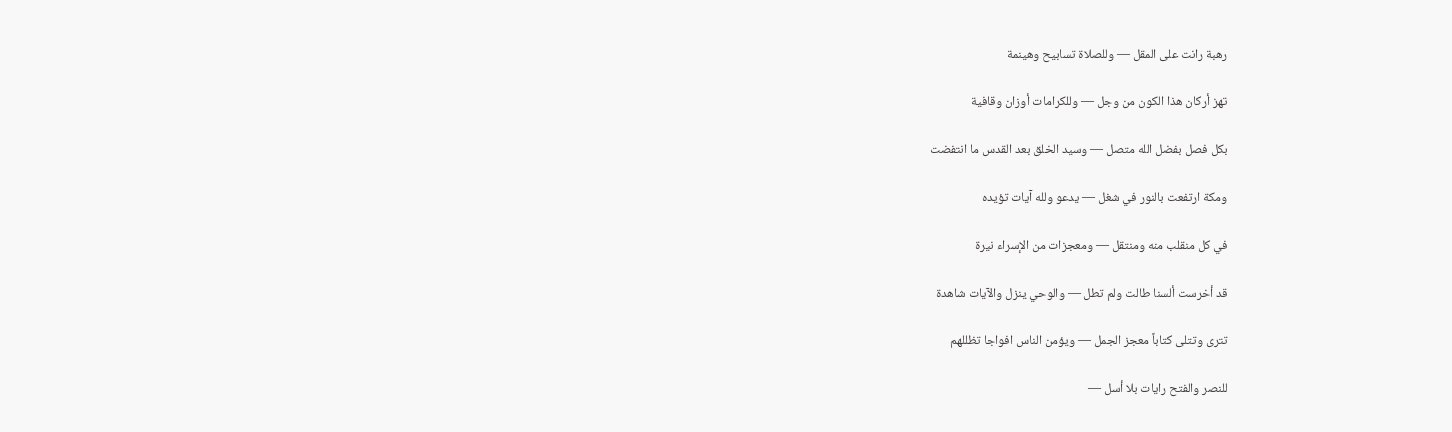رهبة رانت على المقل — وللصلاة تسابيح وهينمة

تهز أركان هذا الكون من وجل — وللكرامات أوزان وقافية

بكل فصل بفضل الله متصل — وسيد الخلق بعد القدس ما انتفضت

ومكة ارتفعت بالنور في شغل — يدعو ولله آيات تؤيده

في كل منقلب منه ومنتقل — ومعجزات من الإسراء نيرة

قد أخرست ألسنا طالت ولم تطل — والوحي ينزل والآيات شاهدة

تترى وتتلى كتاباً معجز الجمل — ويؤمن الناس افواجا تظللهم

للنصر والفتح رايات بلا أسل —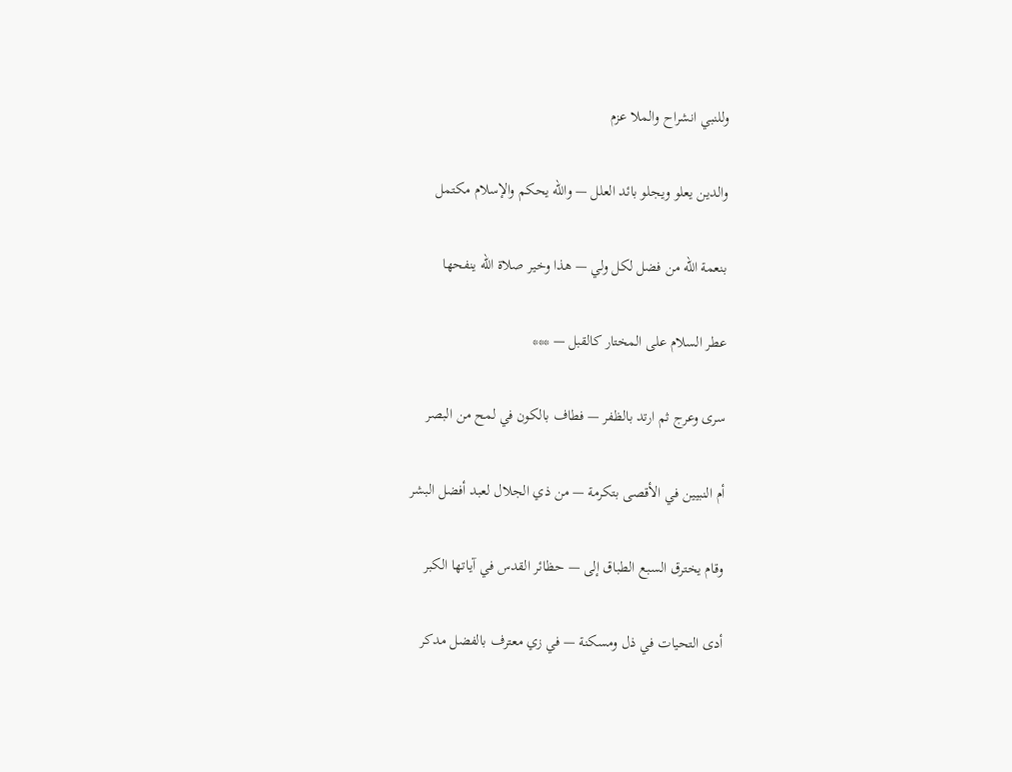وللنبي انشراح والملا عزم

والدين يعلو ويجلو بائد العلل — والله يحكم والإسلام مكتمل

بنعمة الله من فضل لكل ولي — هذا وخير صلاة الله ينفحها

عطر السلام على المختار كالقبل — ***

سرى وعرج ثم ارتد بالظفر — فطاف بالكون في لمح من البصر

أم النبيين في الأقصى بتكرمة — من ذي الجلال لعبد أفضل البشر

وقام يخترق السبع الطباق إلى — حظائر القدس في آياتها الكبر

أدى التحيات في ذل ومسكنة — في زي معترف بالفضل مدكر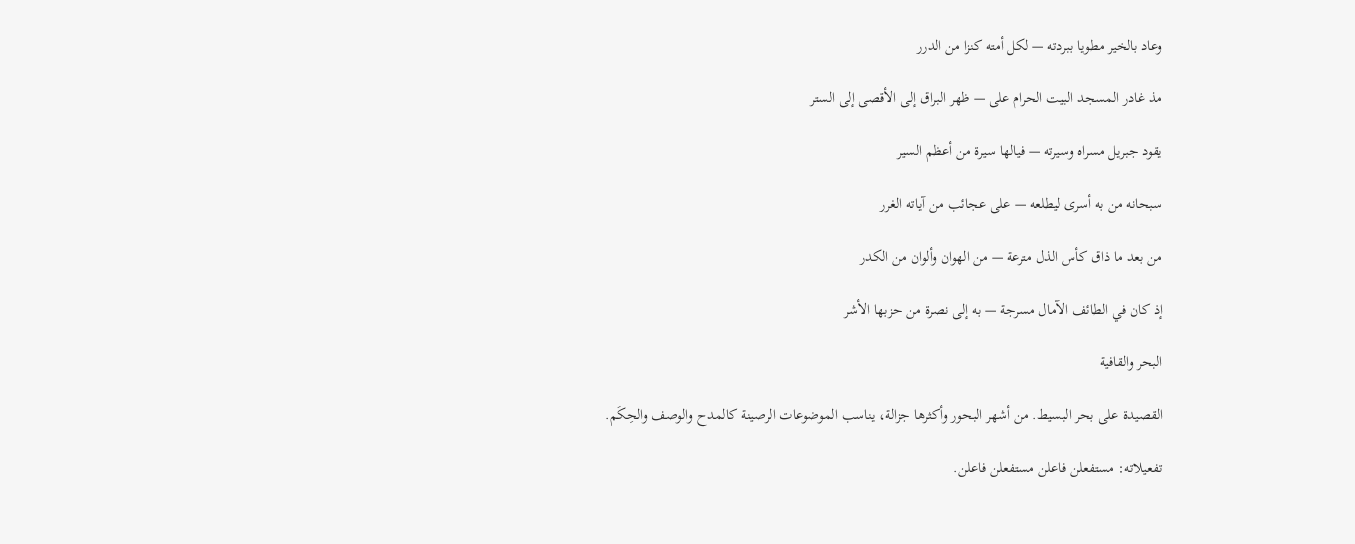وعاد بالخير مطويا ببردته — لكل أمته كنزا من الدرر

مذ غادر المسجد البيت الحرام على — ظهر البراق إلى الأقصى إلى الستر

يقود جبريل مسراه وسيرته — فيالها سيرة من أعظم السير

سبحانه من به أسرى ليطلعه — على عجائب من آياته الغرر

من بعد ما ذاق كأس الذل مترعة — من الهوان وألوان من الكدر

إذ كان في الطائف الآمال مسرجة — به إلى نصرة من حزبها الأشر

البحر والقافية

القصيدة على بحر البسيط. من أشهر البحور وأكثرها جزالة، يناسب الموضوعات الرصينة كالمدح والوصف والحِكَم.

تفعيلاته: مستفعلن فاعلن مستفعلن فاعلن.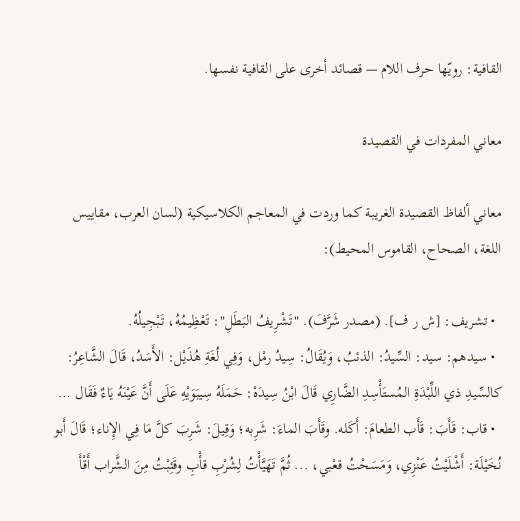القافية: رويّها حرف اللام — قصائد أخرى على القافية نفسها.

معاني المفردات في القصيدة

معاني ألفاظ القصيدة الغريبة كما وردت في المعاجم الكلاسيكية (لسان العرب، مقاييس اللغة، الصحاح، القاموس المحيط):

  • تشريف: [ش ر ف]. (مصدر شَرَّفَ). "تَشْرِيفُ البَطَلِ": تَعْظِيمُهُ، تَبْجِيلُهُ.
  • سيدهم: سيد: السِّيدُ: الذئبُ، وَيُقَالُ: سِيدُ رمْل، وَفِي لُغَةِ هُذَيْل: الأَسَدُ، قَالَ الشَّاعِرُ: كالسِّيدِ ذي اللِّبْدَةِ المُستَأْسِدِ الضَّارِي قَالَ ابْنُ سِيدَهْ: حَمَلَهُ سِيبَوَيْهِ عَلَى أَنَّ عَيْنَهُ يَاءٌ فَقَال …
  • قاب: قَأَبَ: قَأَب الطعامَ: أَكَله. وقَأَبَ الماءَ: شَرِبه؛ وَقِيلَ: شَرِبَ كلَّ مَا فِي الإِناء؛ قَالَ أَبو نُخَيْلَة: أَشْلَيْتُ عَنْزِي، وَمَسَحْتُ قعْبي، ... ثُمَّ تَهَيَّأْتُ لِشُرْبِ قأْبِ وقَئِبْتُ مِنَ الشَّراب أَقْأَ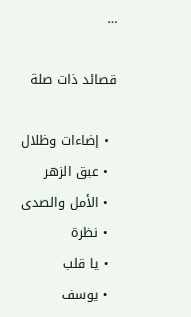…

قصائد ذات صلة

  • إضاءات وظلال
  • عبق الزهر
  • الأمل والصدى
  • نظرة
  • يا قلب
  • يوسف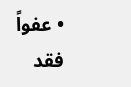• عفواً فقد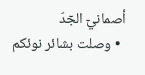أصمانيٓ الجٓدّ
  • وصلت بشائر نوئكم